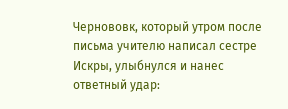Чернововк, который утром после письма учителю написал сестре Искры, улыбнулся и нанес ответный удар: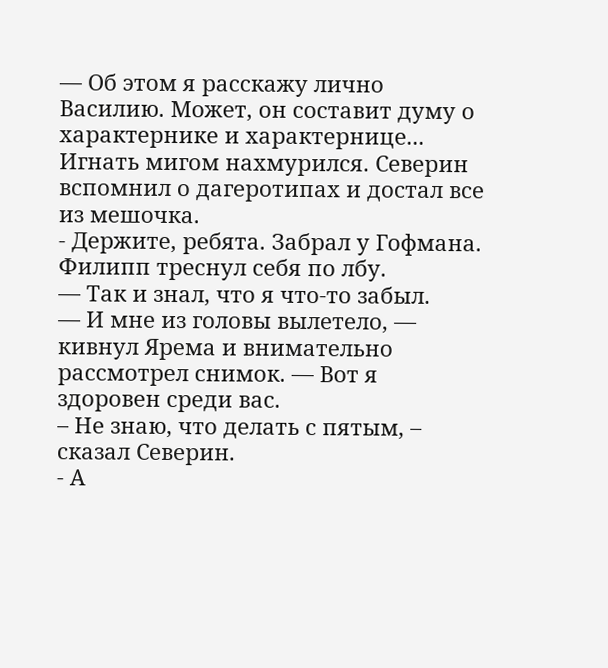— Об этом я расскажу лично Василию. Может, он составит думу о характернике и характернице...
Игнать мигом нахмурился. Северин вспомнил о дагеротипах и достал все из мешочка.
- Держите, ребята. Забрал у Гофмана.
Филипп треснул себя по лбу.
— Так и знал, что я что-то забыл.
— И мне из головы вылетело, — кивнул Ярема и внимательно рассмотрел снимок. — Вот я здоровен среди вас.
– Не знаю, что делать с пятым, – сказал Северин.
- А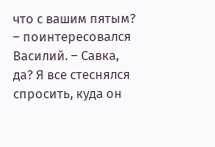что с вашим пятым? – поинтересовался Василий. – Савка, да? Я все стеснялся спросить, куда он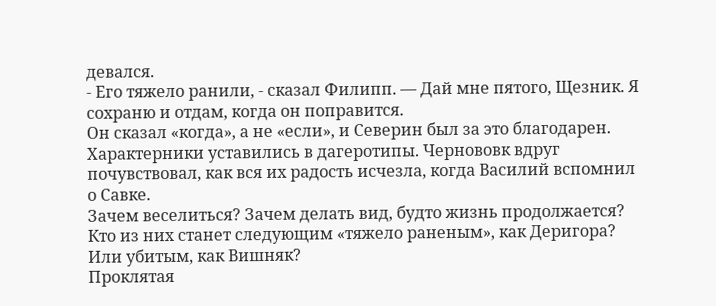девался.
- Его тяжело ранили, - сказал Филипп. — Дай мне пятого, Щезник. Я сохраню и отдам, когда он поправится.
Он сказал «когда», а не «если», и Северин был за это благодарен.
Характерники уставились в дагеротипы. Чернововк вдруг почувствовал, как вся их радость исчезла, когда Василий вспомнил о Савке.
Зачем веселиться? Зачем делать вид, будто жизнь продолжается? Кто из них станет следующим «тяжело раненым», как Деригора? Или убитым, как Вишняк?
Проклятая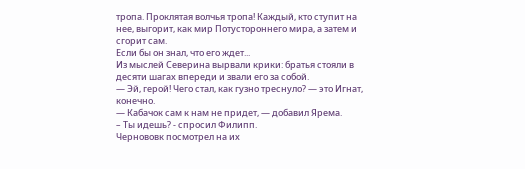тропа. Проклятая волчья тропа! Каждый, кто ступит на нее, выгорит, как мир Потустороннего мира, а затем и сгорит сам.
Если бы он знал, что его ждет...
Из мыслей Северина вырвали крики: братья стояли в десяти шагах впереди и звали его за собой.
— Эй, герой! Чего стал, как гузно треснуло? — это Игнат, конечно.
— Кабачок сам к нам не придет, — добавил Ярема.
– Ты идешь? - спросил Филипп.
Чернововк посмотрел на их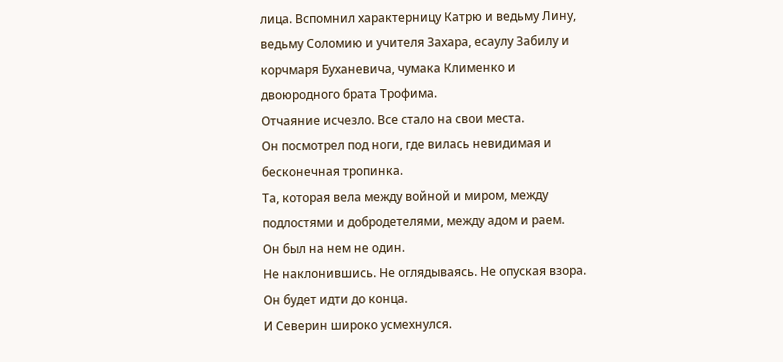лица. Вспомнил характерницу Катрю и ведьму Лину, ведьму Соломию и учителя Захара, есаулу Забилу и корчмаря Буханевича, чумака Клименко и двоюродного брата Трофима.
Отчаяние исчезло. Все стало на свои места.
Он посмотрел под ноги, где вилась невидимая и бесконечная тропинка.
Та, которая вела между войной и миром, между подлостями и добродетелями, между адом и раем.
Он был на нем не один.
Не наклонившись. Не оглядываясь. Не опуская взора.
Он будет идти до конца.
И Северин широко усмехнулся.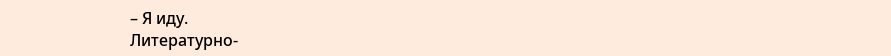– Я иду.
Литературно-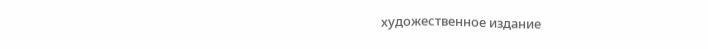художественное издание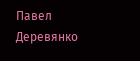Павел Деревянко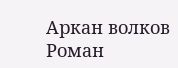Аркан волков
Роман